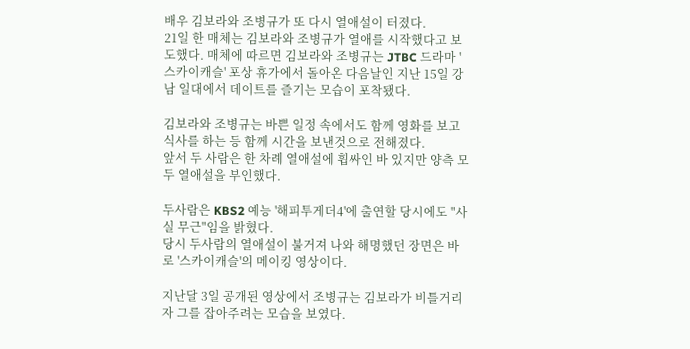배우 김보라와 조병규가 또 다시 열애설이 터졌다.
21일 한 매체는 김보라와 조병규가 열애를 시작했다고 보도했다. 매체에 따르면 김보라와 조병규는 JTBC 드라마 '스카이캐슬' 포상 휴가에서 돌아온 다음날인 지난 15일 강남 일대에서 데이트를 즐기는 모습이 포착됐다.

김보라와 조병규는 바쁜 일정 속에서도 함께 영화를 보고 식사를 하는 등 함께 시간을 보낸것으로 전해졌다.
앞서 두 사람은 한 차례 열애설에 휩싸인 바 있지만 양측 모두 열애설을 부인했다.

두사람은 KBS2 예능 '해피투게더4'에 출연할 당시에도 "사실 무근"임을 밝혔다.
당시 두사람의 열애설이 불거져 나와 해명했던 장면은 바로 '스카이캐슬'의 메이킹 영상이다.

지난달 3일 공개된 영상에서 조병규는 김보라가 비틀거리자 그를 잡아주려는 모습을 보였다.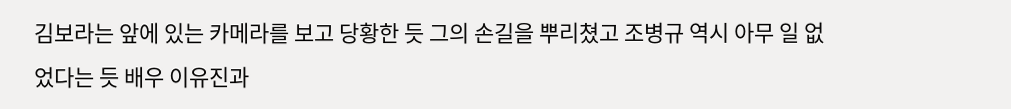김보라는 앞에 있는 카메라를 보고 당황한 듯 그의 손길을 뿌리쳤고 조병규 역시 아무 일 없었다는 듯 배우 이유진과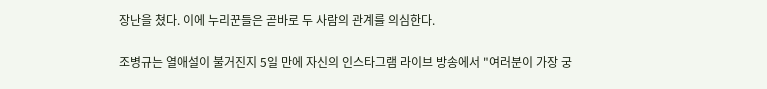장난을 쳤다. 이에 누리꾼들은 곧바로 두 사람의 관계를 의심한다.

조병규는 열애설이 불거진지 5일 만에 자신의 인스타그램 라이브 방송에서 "여러분이 가장 궁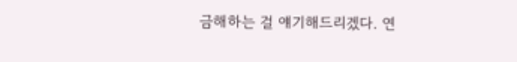금해하는 걸 얘기해드리겠다. 연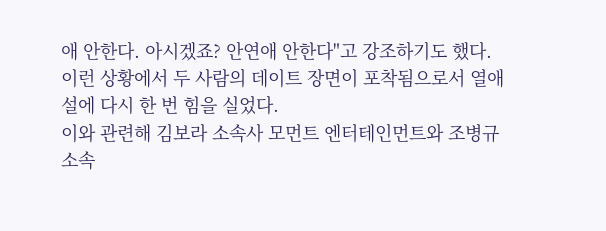애 안한다. 아시겠죠? 안연애 안한다"고 강조하기도 했다.
이런 상황에서 두 사람의 데이트 장면이 포착됨으로서 열애설에 다시 한 번 힘을 실었다.
이와 관련해 김보라 소속사 모먼트 엔터테인먼트와 조병규 소속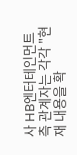사 HB엔터테인먼트 측 관계자는 각각 "현재 내용을 확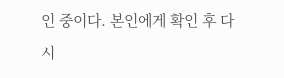인 중이다. 본인에게 확인 후 다시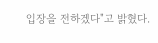입장을 전하겠다"고 밝혔다.